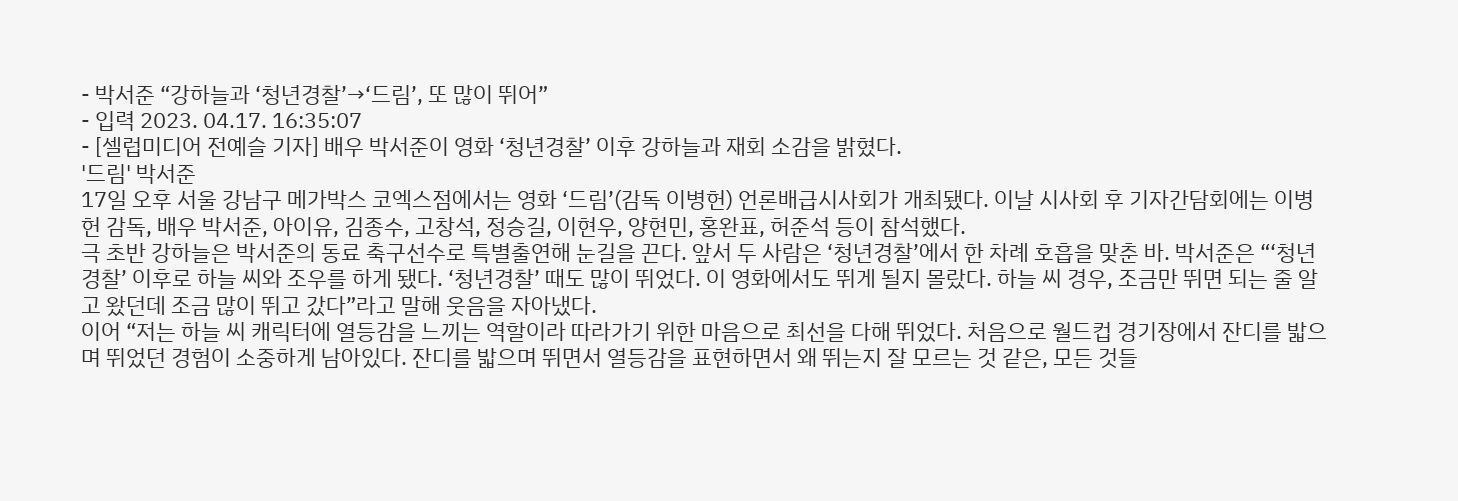- 박서준 “강하늘과 ‘청년경찰’→‘드림’, 또 많이 뛰어”
- 입력 2023. 04.17. 16:35:07
- [셀럽미디어 전예슬 기자] 배우 박서준이 영화 ‘청년경찰’ 이후 강하늘과 재회 소감을 밝혔다.
'드림' 박서준
17일 오후 서울 강남구 메가박스 코엑스점에서는 영화 ‘드림’(감독 이병헌) 언론배급시사회가 개최됐다. 이날 시사회 후 기자간담회에는 이병헌 감독, 배우 박서준, 아이유, 김종수, 고창석, 정승길, 이현우, 양현민, 홍완표, 허준석 등이 참석했다.
극 초반 강하늘은 박서준의 동료 축구선수로 특별출연해 눈길을 끈다. 앞서 두 사람은 ‘청년경찰’에서 한 차례 호흡을 맞춘 바. 박서준은 “‘청년경찰’ 이후로 하늘 씨와 조우를 하게 됐다. ‘청년경찰’ 때도 많이 뛰었다. 이 영화에서도 뛰게 될지 몰랐다. 하늘 씨 경우, 조금만 뛰면 되는 줄 알고 왔던데 조금 많이 뛰고 갔다”라고 말해 웃음을 자아냈다.
이어 “저는 하늘 씨 캐릭터에 열등감을 느끼는 역할이라 따라가기 위한 마음으로 최선을 다해 뛰었다. 처음으로 월드컵 경기장에서 잔디를 밟으며 뛰었던 경험이 소중하게 남아있다. 잔디를 밟으며 뛰면서 열등감을 표현하면서 왜 뛰는지 잘 모르는 것 같은, 모든 것들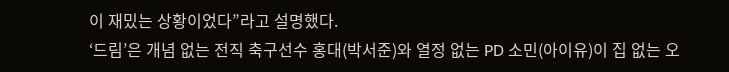이 재밌는 상황이었다”라고 설명했다.
‘드림’은 개념 없는 전직 축구선수 홍대(박서준)와 열정 없는 PD 소민(아이유)이 집 없는 오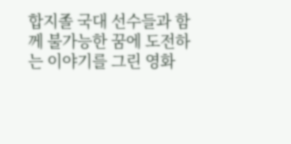합지졸 국대 선수들과 함께 불가능한 꿈에 도전하는 이야기를 그린 영화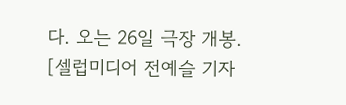다. 오는 26일 극장 개봉.
[셀럽미디어 전예슬 기자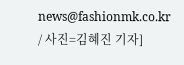news@fashionmk.co.kr / 사진=김혜진 기자]